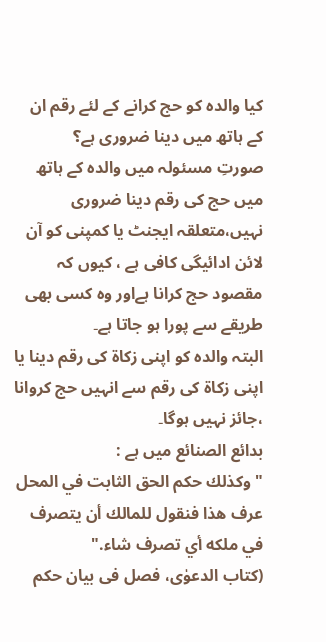کیا والدہ کو حج کرانے کے لئے رقم ان کے ہاتھ میں دینا ضروری ہے؟
صورتِ مسئولہ میں والدہ کے ہاتھ میں حج کی رقم دینا ضروری نہیں،متعلقہ ایجنٹ یا کمپنی کو آن لائن ادائیگی کافی ہے ، کیوں کہ مقصود حج کرانا ہےاور وہ کسی بھی طریقے سے پورا ہو جاتا ہے۔
البتہ والدہ کو اپنی زکاۃ کی رقم دینا یا اپنی زکاۃ کی رقم سے انہیں حج کروانا ،جائز نہیں ہوگا۔
بدائع الصنائع میں ہے :
"وكذلك حكم الحق الثابت في المحل عرف هذا فنقول للمالك أن يتصرف في ملكه أي تصرف شاء."
(کتاب الدعوٰی، فصل فی بیان حکم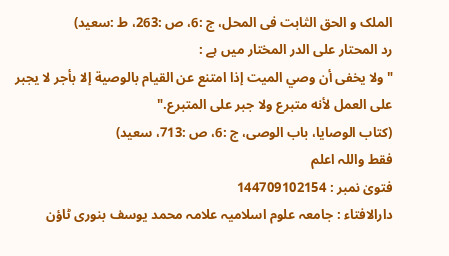الملک و الحق الثابت فی المحل، ج :6، ص :263، ط :سعید)
رد المحتار علی الدر المختار میں ہے :
"ولا يخفى أن وصي الميت إذا امتنع عن القيام بالوصية إلا بأجر لا يجبر على العمل لأنه متبرع ولا جبر على المتبرع."
(کتاب الوصایا، باب الوصی، ج :6، ص :713، سعید)
فقط واللہ اعلم
فتویٰ نمبر : 144709102154
دارالافتاء : جامعہ علوم اسلامیہ علامہ محمد یوسف بنوری ٹاؤن